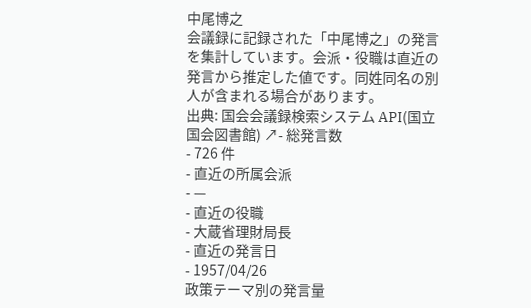中尾博之
会議録に記録された「中尾博之」の発言を集計しています。会派・役職は直近の発言から推定した値です。同姓同名の別人が含まれる場合があります。
出典: 国会会議録検索システム API(国立国会図書館) ↗- 総発言数
- 726 件
- 直近の所属会派
- —
- 直近の役職
- 大蔵省理財局長
- 直近の発言日
- 1957/04/26
政策テーマ別の発言量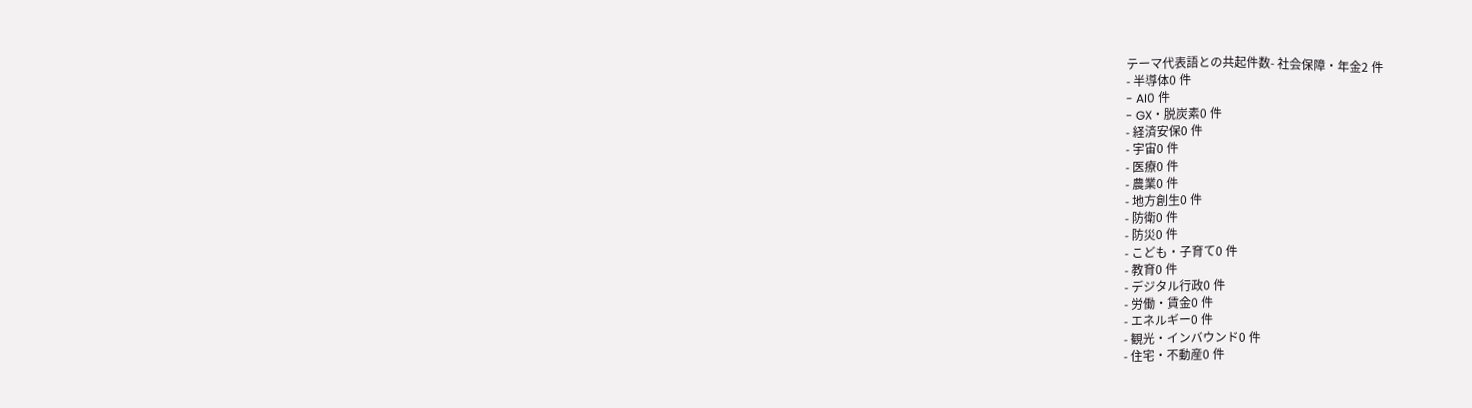テーマ代表語との共起件数- 社会保障・年金2 件
- 半導体0 件
- AI0 件
- GX・脱炭素0 件
- 経済安保0 件
- 宇宙0 件
- 医療0 件
- 農業0 件
- 地方創生0 件
- 防衛0 件
- 防災0 件
- こども・子育て0 件
- 教育0 件
- デジタル行政0 件
- 労働・賃金0 件
- エネルギー0 件
- 観光・インバウンド0 件
- 住宅・不動産0 件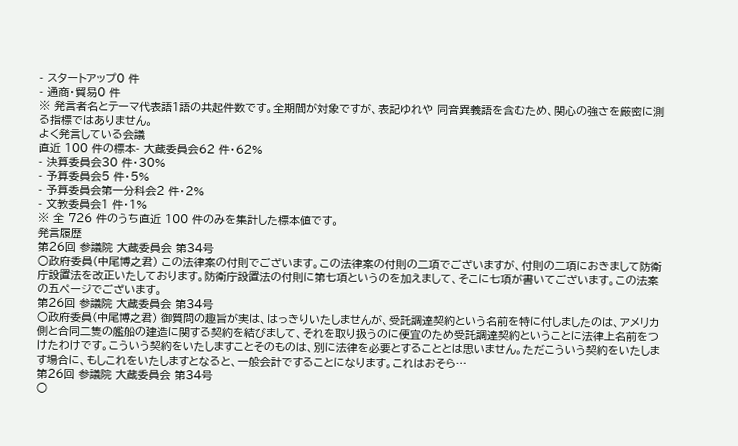- スタートアップ0 件
- 通商・貿易0 件
※ 発言者名とテーマ代表語1語の共起件数です。全期間が対象ですが、表記ゆれや 同音異義語を含むため、関心の強さを厳密に測る指標ではありません。
よく発言している会議
直近 100 件の標本- 大蔵委員会62 件・62%
- 決算委員会30 件・30%
- 予算委員会5 件・5%
- 予算委員会第一分科会2 件・2%
- 文教委員会1 件・1%
※ 全 726 件のうち直近 100 件のみを集計した標本値です。
発言履歴
第26回 参議院 大蔵委員会 第34号
○政府委員(中尾博之君) この法律案の付則でございます。この法律案の付則の二項でございますが、付則の二項におきまして防衛庁設置法を改正いたしております。防衛庁設置法の付則に第七項というのを加えまして、そこに七項が書いてございます。この法案の五ページでございます。
第26回 参議院 大蔵委員会 第34号
○政府委員(中尾博之君) 御質問の趣旨が実は、はっきりいたしませんが、受託調達契約という名前を特に付しましたのは、アメリカ側と合同二隻の艦船の建造に関する契約を結びまして、それを取り扱うのに便宜のため受託調達契約ということに法律上名前をつけたわけです。こういう契約をいたしますことそのものは、別に法律を必要とすることとは思いません。ただこういう契約をいたします場合に、もしこれをいたしますとなると、一般会計ですることになります。これはおそら…
第26回 参議院 大蔵委員会 第34号
○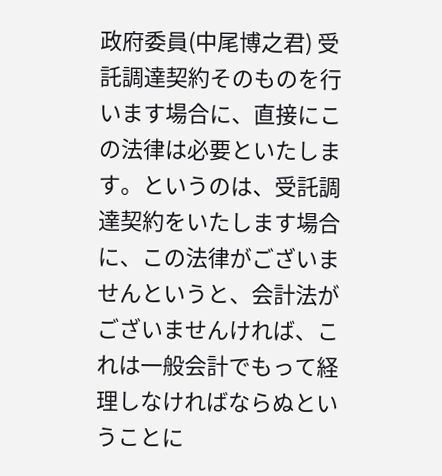政府委員(中尾博之君) 受託調達契約そのものを行います場合に、直接にこの法律は必要といたします。というのは、受託調達契約をいたします場合に、この法律がございませんというと、会計法がございませんければ、これは一般会計でもって経理しなければならぬということに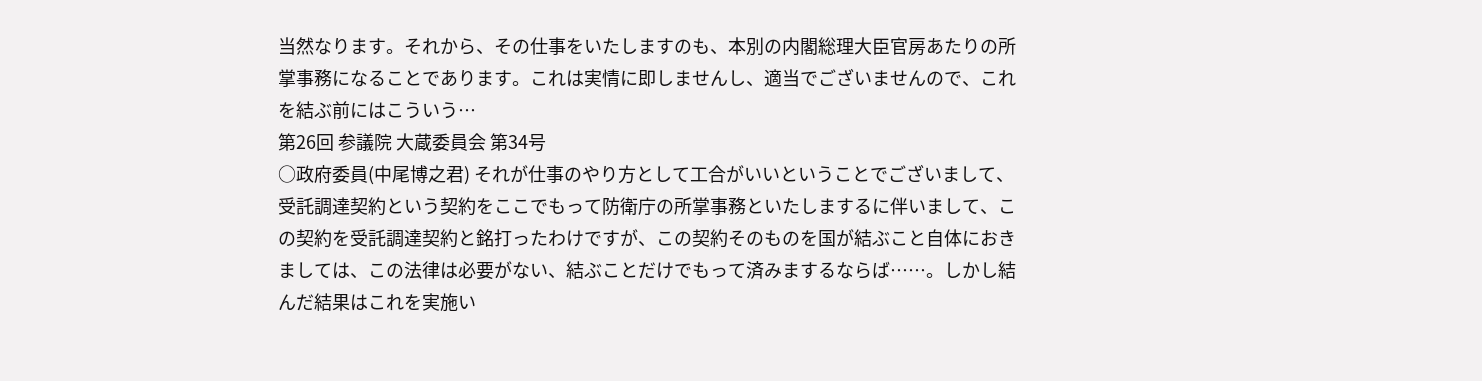当然なります。それから、その仕事をいたしますのも、本別の内閣総理大臣官房あたりの所掌事務になることであります。これは実情に即しませんし、適当でございませんので、これを結ぶ前にはこういう…
第26回 参議院 大蔵委員会 第34号
○政府委員(中尾博之君) それが仕事のやり方として工合がいいということでございまして、受託調達契約という契約をここでもって防衛庁の所掌事務といたしまするに伴いまして、この契約を受託調達契約と銘打ったわけですが、この契約そのものを国が結ぶこと自体におきましては、この法律は必要がない、結ぶことだけでもって済みまするならば……。しかし結んだ結果はこれを実施い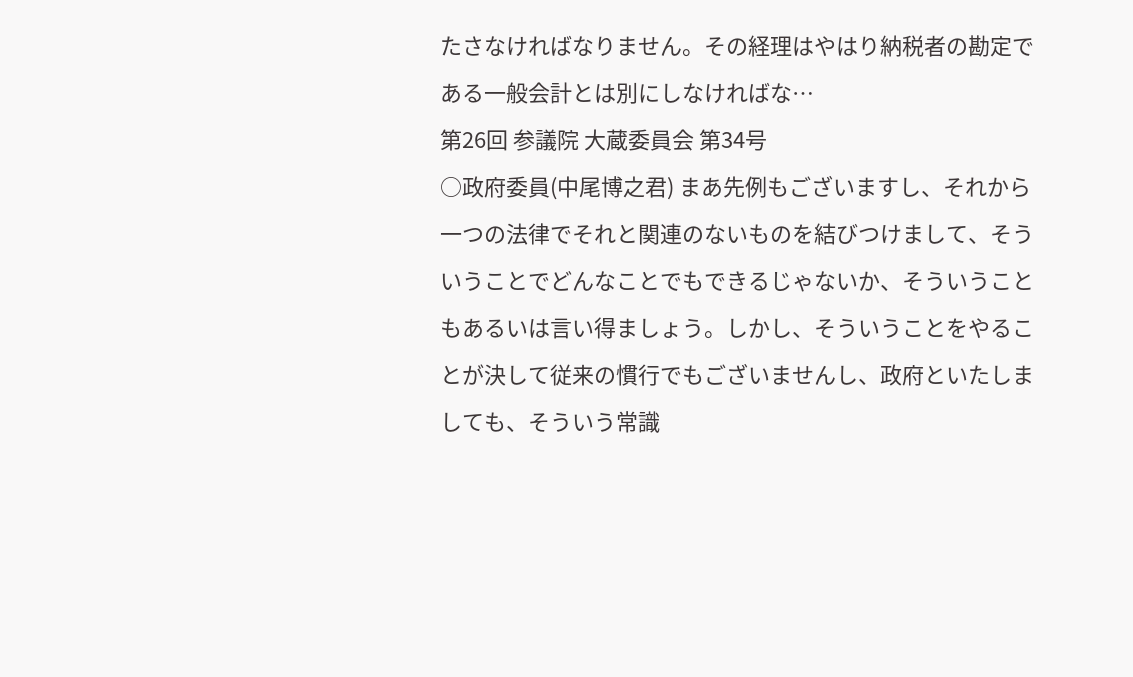たさなければなりません。その経理はやはり納税者の勘定である一般会計とは別にしなければな…
第26回 参議院 大蔵委員会 第34号
○政府委員(中尾博之君) まあ先例もございますし、それから一つの法律でそれと関連のないものを結びつけまして、そういうことでどんなことでもできるじゃないか、そういうこともあるいは言い得ましょう。しかし、そういうことをやることが決して従来の慣行でもございませんし、政府といたしましても、そういう常識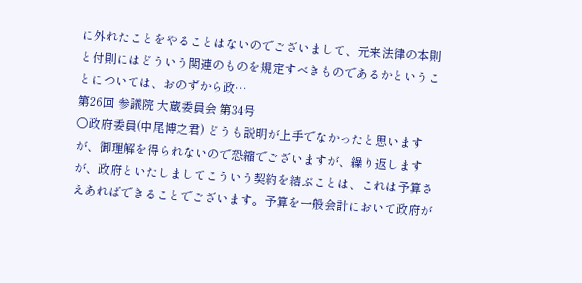に外れたことをやることはないのでございまして、元来法律の本則と付則にはどういう関連のものを規定すべきものであるかということについては、おのずから政…
第26回 参議院 大蔵委員会 第34号
○政府委員(中尾博之君) どうも説明が上手でなかったと思いますが、御理解を得られないので恐縮でございますが、繰り返しますが、政府といたしましてこういう契約を結ぶことは、これは予算さえあればできることでございます。予算を一般会計において政府が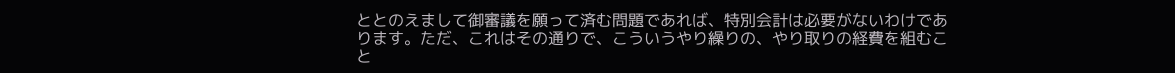ととのえまして御審議を願って済む問題であれば、特別会計は必要がないわけであります。ただ、これはその通りで、こういうやり繰りの、やり取りの経費を組むこと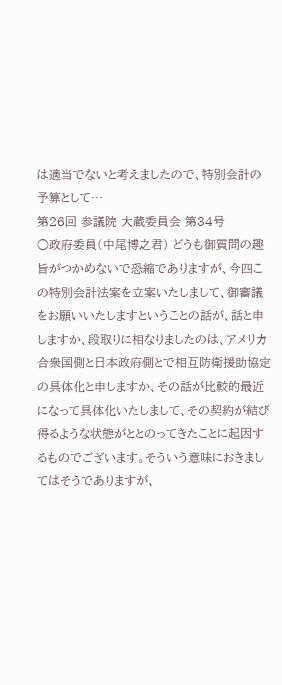は適当でないと考えましたので、特別会計の予算として…
第26回 参議院 大蔵委員会 第34号
○政府委員(中尾博之君) どうも御質問の趣旨がつかめないで恐縮でありますが、今四この特別会計法案を立案いたしまして、御審議をお願いいたしますということの話が、話と申しますか、段取りに相なりましたのは、アメリカ合衆国側と日本政府側とで相互防衛援助協定の具体化と申しますか、その話が比較的最近になって具体化いたしまして、その契約が結び得るような状態がととのってきたことに起因するものでございます。そういう意味におきましてはそうでありますが、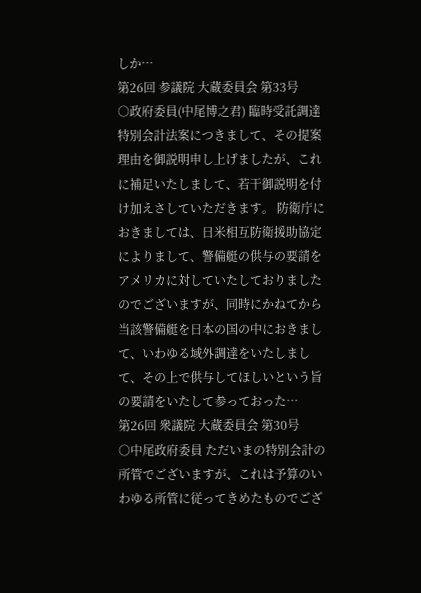しか…
第26回 参議院 大蔵委員会 第33号
○政府委員(中尾博之君) 臨時受託調達特別会計法案につきまして、その提案理由を御説明申し上げましたが、これに補足いたしまして、若干御説明を付け加えさしていただきます。 防衛庁におきましては、日米相互防衛援助協定によりまして、警備艇の供与の要請をアメリカに対していたしておりましたのでございますが、同時にかねてから当該警備艇を日本の国の中におきまして、いわゆる域外調達をいたしまして、その上で供与してほしいという旨の要請をいたして参っておった…
第26回 衆議院 大蔵委員会 第30号
○中尾政府委員 ただいまの特別会計の所管でございますが、これは予算のいわゆる所管に従ってきめたものでござ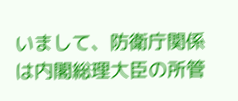いまして、防衛庁関係は内閣総理大臣の所管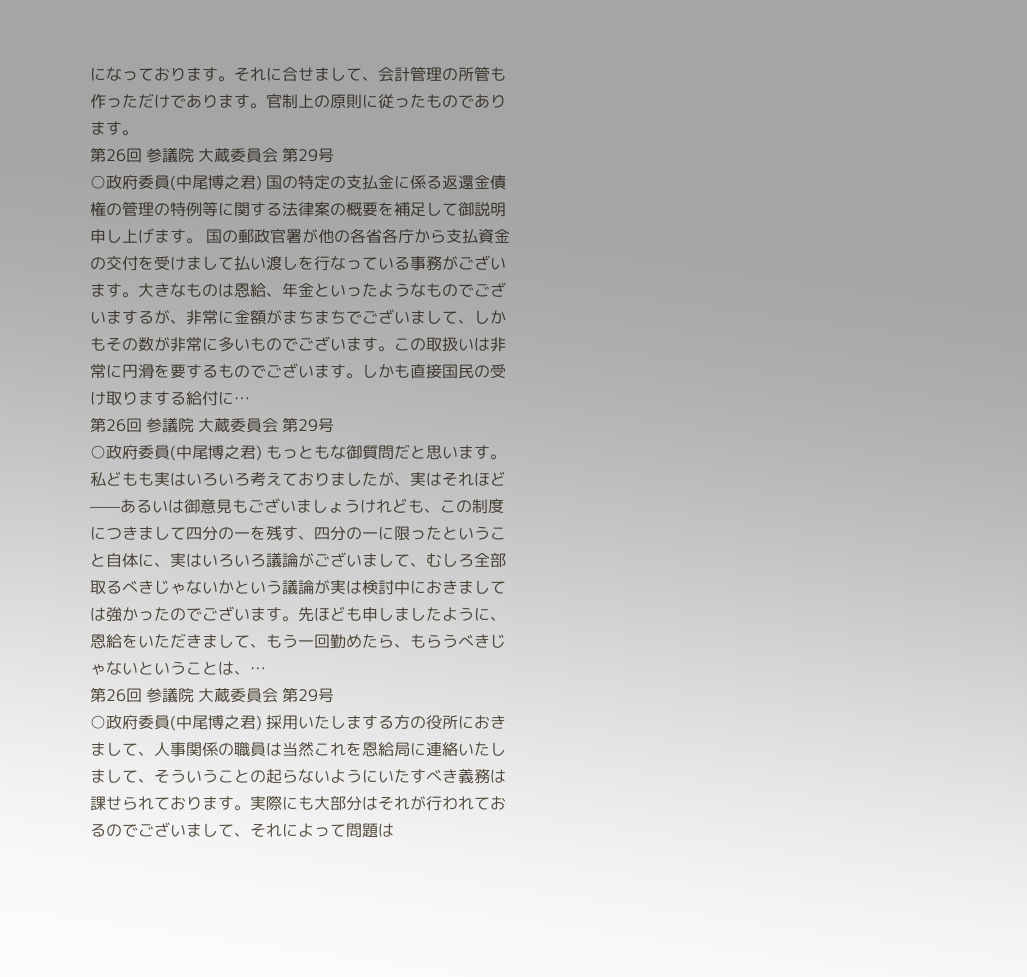になっております。それに合せまして、会計管理の所管も作っただけであります。官制上の原則に従ったものであります。
第26回 参議院 大蔵委員会 第29号
○政府委員(中尾博之君) 国の特定の支払金に係る返還金債権の管理の特例等に関する法律案の概要を補足して御説明申し上げます。 国の郵政官署が他の各省各庁から支払資金の交付を受けまして払い渡しを行なっている事務がございます。大きなものは恩給、年金といったようなものでございまするが、非常に金額がまちまちでございまして、しかもその数が非常に多いものでございます。この取扱いは非常に円滑を要するものでございます。しかも直接国民の受け取りまする給付に…
第26回 参議院 大蔵委員会 第29号
○政府委員(中尾博之君) もっともな御質問だと思います。私どもも実はいろいろ考えておりましたが、実はそれほど——あるいは御意見もございましょうけれども、この制度につきまして四分の一を残す、四分の一に限ったということ自体に、実はいろいろ議論がございまして、むしろ全部取るべきじゃないかという議論が実は検討中におきましては強かったのでございます。先ほども申しましたように、恩給をいただきまして、もう一回勤めたら、もらうべきじゃないということは、…
第26回 参議院 大蔵委員会 第29号
○政府委員(中尾博之君) 採用いたしまする方の役所におきまして、人事関係の職員は当然これを恩給局に連絡いたしまして、そういうことの起らないようにいたすべき義務は課せられております。実際にも大部分はそれが行われておるのでございまして、それによって問題は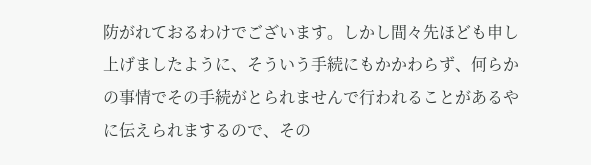防がれておるわけでございます。しかし間々先ほども申し上げましたように、そういう手続にもかかわらず、何らかの事情でその手続がとられませんで行われることがあるやに伝えられまするので、その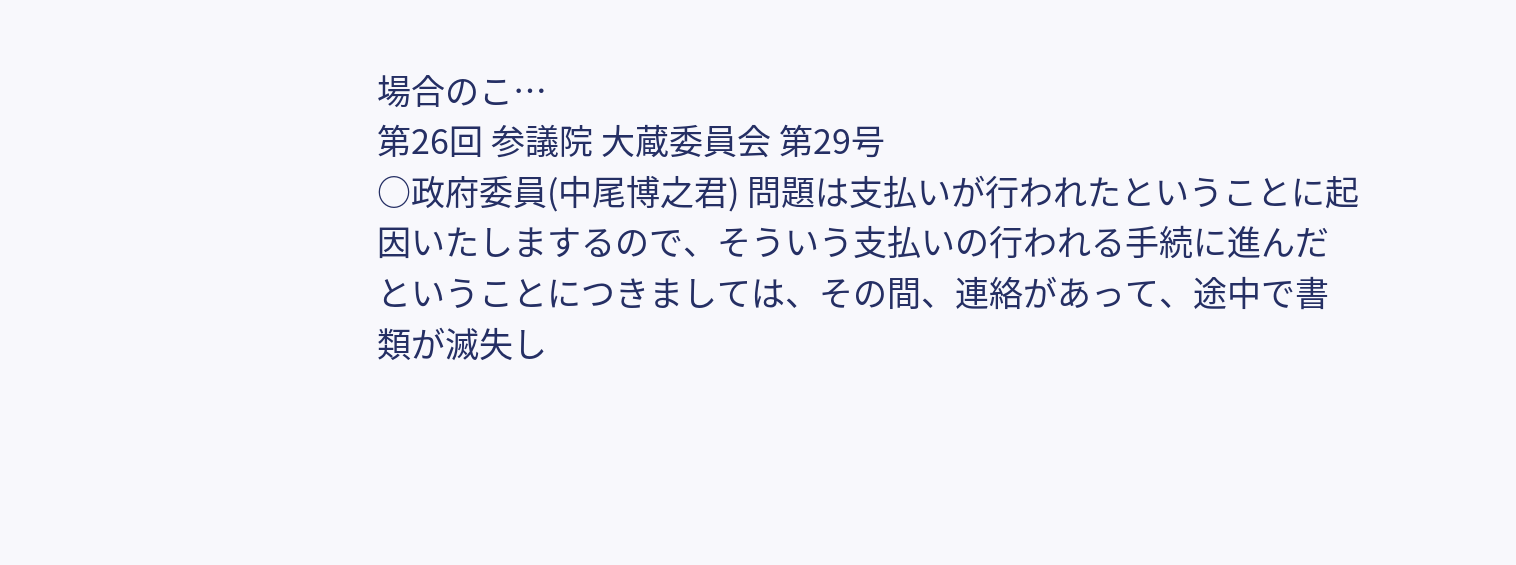場合のこ…
第26回 参議院 大蔵委員会 第29号
○政府委員(中尾博之君) 問題は支払いが行われたということに起因いたしまするので、そういう支払いの行われる手続に進んだということにつきましては、その間、連絡があって、途中で書類が滅失し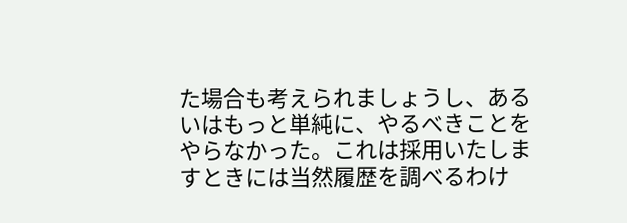た場合も考えられましょうし、あるいはもっと単純に、やるべきことをやらなかった。これは採用いたしますときには当然履歴を調べるわけ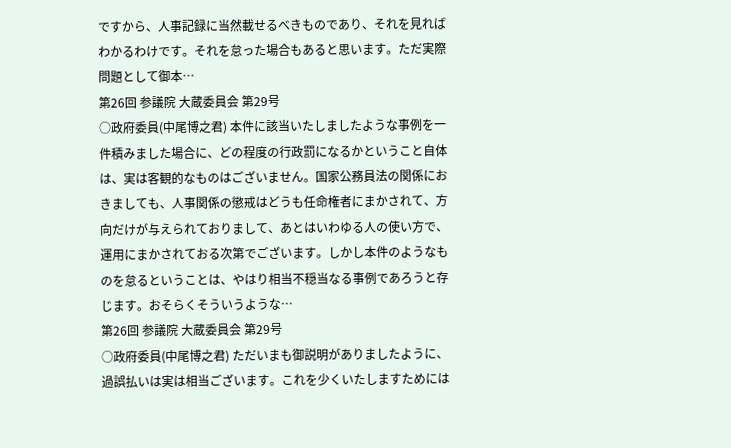ですから、人事記録に当然載せるべきものであり、それを見ればわかるわけです。それを怠った場合もあると思います。ただ実際問題として御本…
第26回 参議院 大蔵委員会 第29号
○政府委員(中尾博之君) 本件に該当いたしましたような事例を一件積みました場合に、どの程度の行政罰になるかということ自体は、実は客観的なものはございません。国家公務員法の関係におきましても、人事関係の懲戒はどうも任命権者にまかされて、方向だけが与えられておりまして、あとはいわゆる人の使い方で、運用にまかされておる次第でございます。しかし本件のようなものを怠るということは、やはり相当不穏当なる事例であろうと存じます。おそらくそういうような…
第26回 参議院 大蔵委員会 第29号
○政府委員(中尾博之君) ただいまも御説明がありましたように、過誤払いは実は相当ございます。これを少くいたしますためには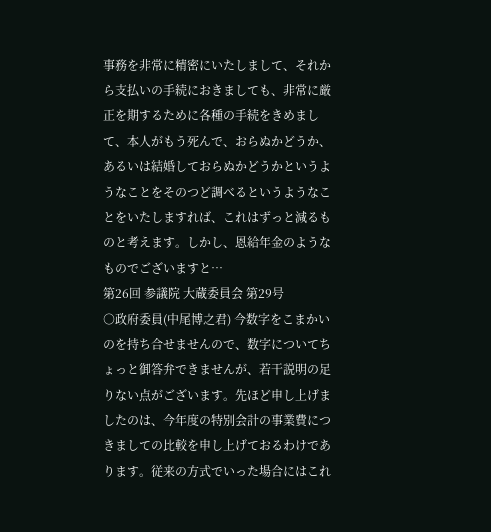事務を非常に精密にいたしまして、それから支払いの手続におきましても、非常に厳正を期するために各種の手続をきめまして、本人がもう死んで、おらぬかどうか、あるいは結婚しておらぬかどうかというようなことをそのつど調べるというようなことをいたしますれば、これはずっと減るものと考えます。しかし、恩給年金のようなものでございますと…
第26回 参議院 大蔵委員会 第29号
○政府委員(中尾博之君) 今数字をこまかいのを持ち合せませんので、数字についてちょっと御答弁できませんが、若干説明の足りない点がございます。先ほど申し上げましたのは、今年度の特別会計の事業費につきましての比較を申し上げておるわけであります。従来の方式でいった場合にはこれ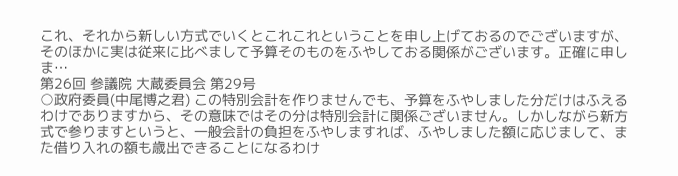これ、それから新しい方式でいくとこれこれということを申し上げておるのでございますが、そのほかに実は従来に比べまして予算そのものをふやしておる関係がございます。正確に申しま…
第26回 参議院 大蔵委員会 第29号
○政府委員(中尾博之君) この特別会計を作りませんでも、予算をふやしました分だけはふえるわけでありますから、その意味ではその分は特別会計に関係ございません。しかしながら新方式で参りますというと、一般会計の負担をふやしますれば、ふやしました額に応じまして、また借り入れの額も歳出できることになるわけ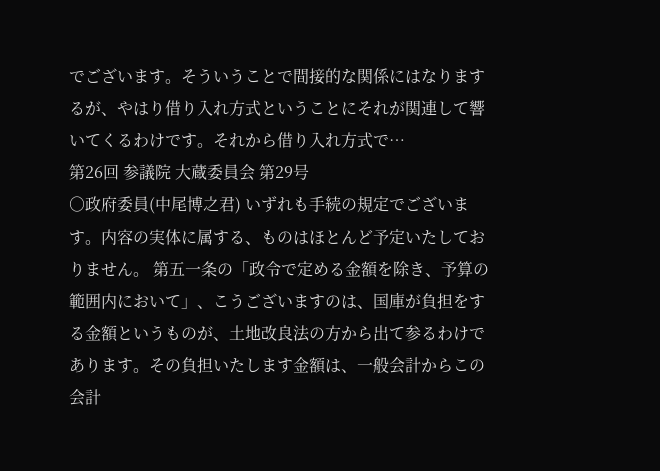でございます。そういうことで間接的な関係にはなりまするが、やはり借り入れ方式ということにそれが関連して響いてくるわけです。それから借り入れ方式で…
第26回 参議院 大蔵委員会 第29号
○政府委員(中尾博之君) いずれも手続の規定でございます。内容の実体に属する、ものはほとんど予定いたしておりません。 第五一条の「政令で定める金額を除き、予算の範囲内において」、こうございますのは、国庫が負担をする金額というものが、土地改良法の方から出て参るわけであります。その負担いたします金額は、一般会計からこの会計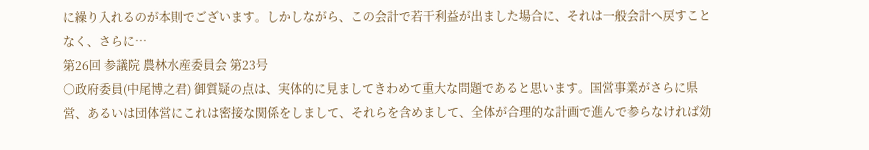に繰り入れるのが本則でございます。しかしながら、この会計で若干利益が出ました場合に、それは一般会計へ戻すことなく、さらに…
第26回 参議院 農林水産委員会 第23号
○政府委員(中尾博之君) 御質疑の点は、実体的に見ましてきわめて重大な問題であると思います。国営事業がさらに県営、あるいは団体営にこれは密接な関係をしまして、それらを含めまして、全体が合理的な計画で進んで参らなければ効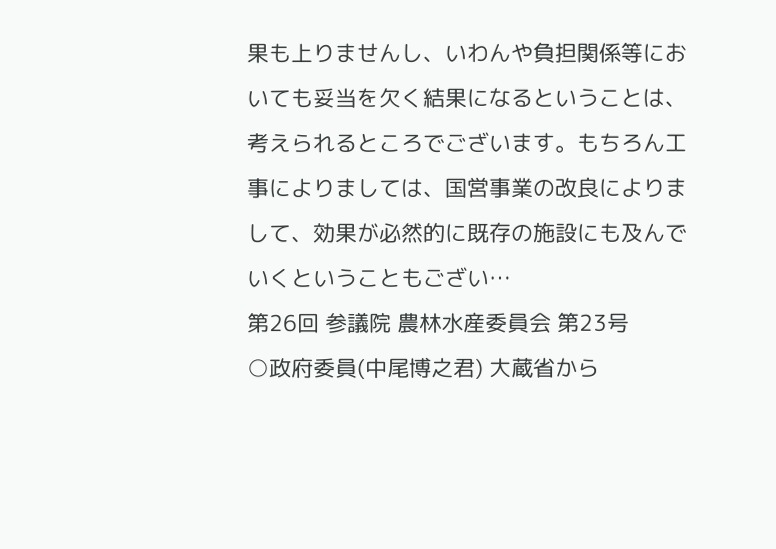果も上りませんし、いわんや負担関係等においても妥当を欠く結果になるということは、考えられるところでございます。もちろん工事によりましては、国営事業の改良によりまして、効果が必然的に既存の施設にも及んでいくということもござい…
第26回 参議院 農林水産委員会 第23号
○政府委員(中尾博之君) 大蔵省から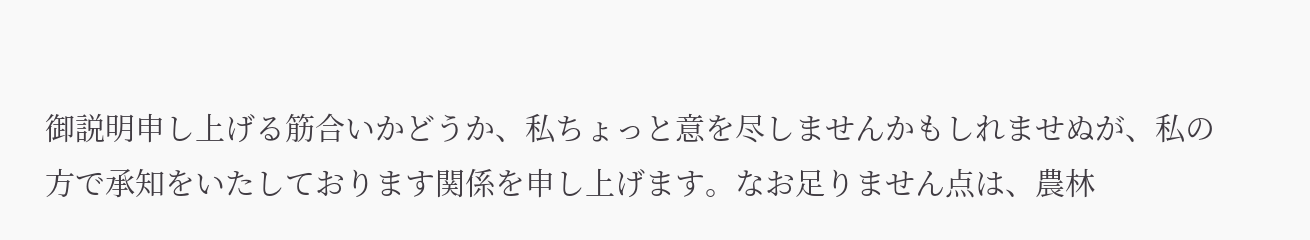御説明申し上げる筋合いかどうか、私ちょっと意を尽しませんかもしれませぬが、私の方で承知をいたしております関係を申し上げます。なお足りません点は、農林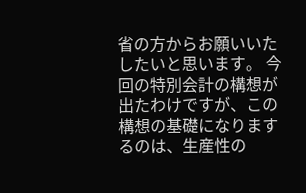省の方からお願いいたしたいと思います。 今回の特別会計の構想が出たわけですが、この構想の基礎になりまするのは、生産性の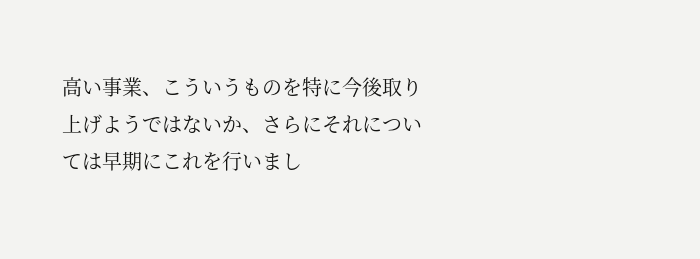高い事業、こういうものを特に今後取り上げようではないか、さらにそれについては早期にこれを行いまし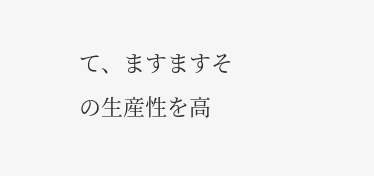て、ますますその生産性を高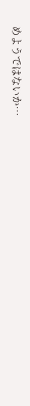めようではないか…